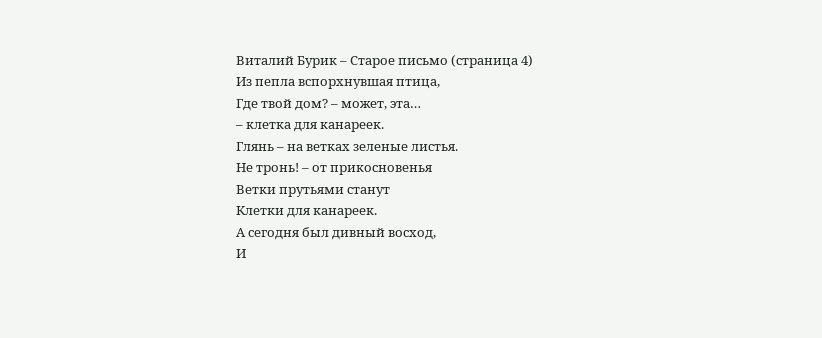Виталий Бурик – Старое письмо (страница 4)
Из пепла вспорхнувшая птица,
Где твой дом? – может, эта…
– клетка для канареек.
Глянь – на ветках зеленые листья.
Не тронь! – от прикосновенья
Ветки прутьями станут
Клетки для канареек.
А сегодня был дивный восход,
И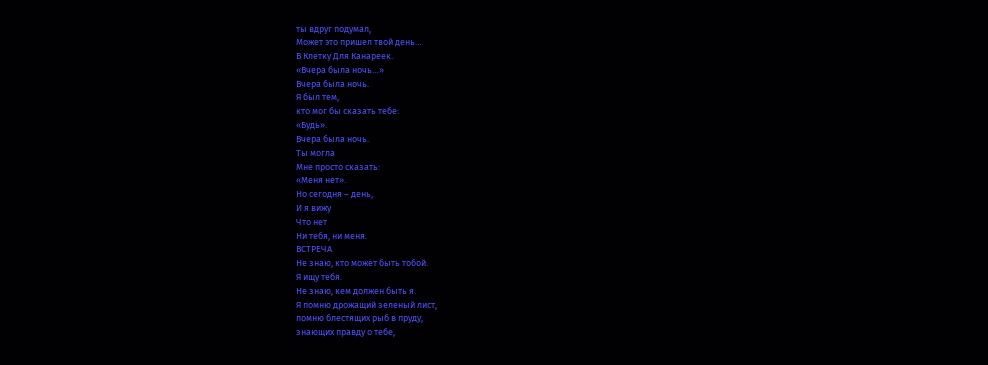ты вдруг подумал,
Может это пришел твой день…
В Клетку Для Канареек.
«Вчера была ночь…»
Вчера была ночь.
Я был тем,
кто мог бы сказать тебе:
«Будь».
Вчера была ночь.
Ты могла
Мне просто сказать:
«Меня нет».
Но сегодня – день,
И я вижу
Что нет
Ни тебя, ни меня.
ВСТРЕЧА
Не знаю, кто может быть тобой.
Я ищу тебя.
Не знаю, кем должен быть я.
Я помню дрожащий зеленый лист,
помню блестящих рыб в пруду,
знающих правду о тебе,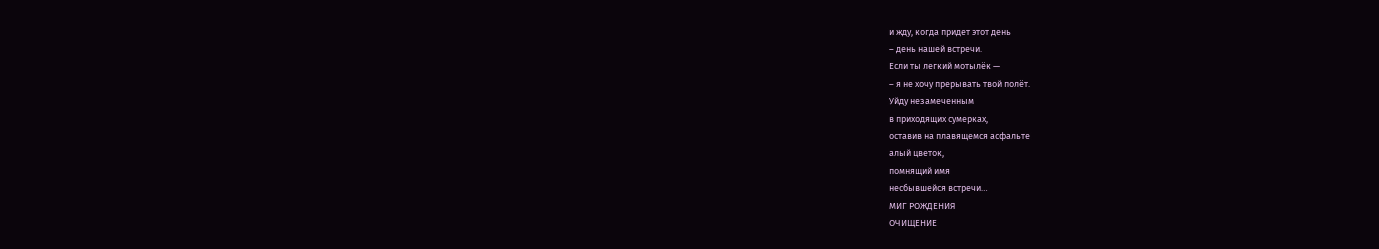и жду, когда придет этот день
– день нашей встречи.
Если ты легкий мотылёк —
– я не хочу прерывать твой полёт.
Уйду незамеченным
в приходящих сумерках,
оставив на плавящемся асфальте
алый цветок,
помнящий имя
несбывшейся встречи…
МИГ РОЖДЕНИЯ
ОЧИЩЕНИЕ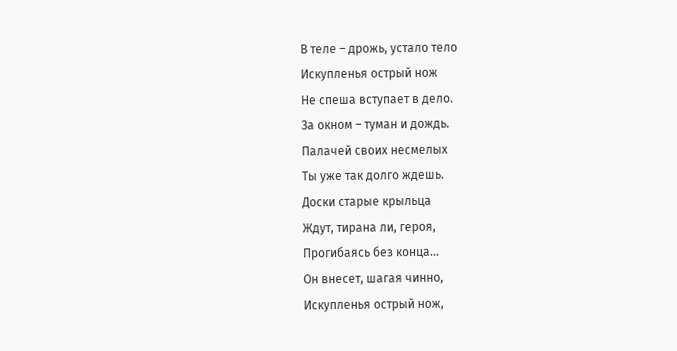В теле – дрожь, устало тело
Искупленья острый нож
Не спеша вступает в дело.
За окном – туман и дождь.
Палачей своих несмелых
Ты уже так долго ждешь.
Доски старые крыльца
Ждут, тирана ли, героя,
Прогибаясь без конца…
Он внесет, шагая чинно,
Искупленья острый нож,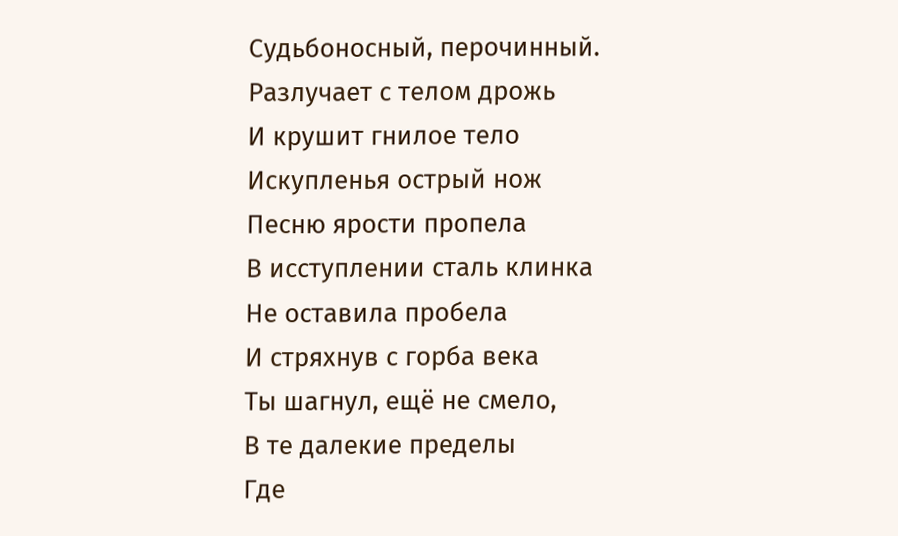Судьбоносный, перочинный.
Разлучает с телом дрожь
И крушит гнилое тело
Искупленья острый нож
Песню ярости пропела
В исступлении сталь клинка
Не оставила пробела
И стряхнув с горба века
Ты шагнул, ещё не смело,
В те далекие пределы
Где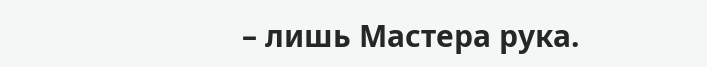– лишь Мастера рука.